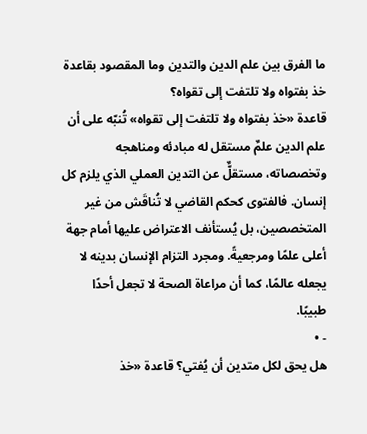ما الفرق بين علم الدين والتدين وما المقصود بقاعدة خذ بفتواه ولا تلتفت إلى تقواه؟
قاعدة «خذ بفتواه ولا تلتفت إلى تقواه» تُنبّه على أن علم الدين علمٌ مستقل له مبادئه ومناهجه وتخصصاته، مستقلٌّ عن التدين العملي الذي يلزم كل إنسان. فالفتوى كحكم القاضي لا تُناقَش من غير المتخصصين، بل يُستأنف الاعتراض عليها أمام جهة أعلى علمًا ومرجعيةً. ومجرد التزام الإنسان بدينه لا يجعله عالمًا، كما أن مراعاة الصحة لا تجعل أحدًا طبيبًا.
- •
هل يحق لكل متدين أن يُفتي؟ قاعدة «خذ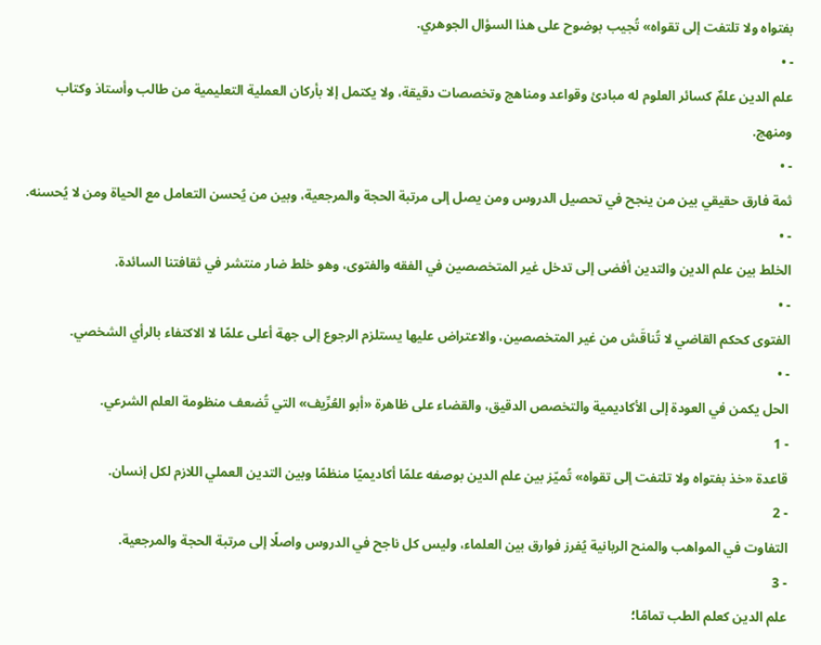بفتواه ولا تلتفت إلى تقواه» تُجيب بوضوح على هذا السؤال الجوهري.
- •
علم الدين علمٌ كسائر العلوم له مبادئ وقواعد ومناهج وتخصصات دقيقة، ولا يكتمل إلا بأركان العملية التعليمية من طالب وأستاذ وكتاب ومنهج.
- •
ثمة فارق حقيقي بين من ينجح في تحصيل الدروس ومن يصل إلى مرتبة الحجة والمرجعية، وبين من يُحسن التعامل مع الحياة ومن لا يُحسنه.
- •
الخلط بين علم الدين والتدين أفضى إلى تدخل غير المتخصصين في الفقه والفتوى، وهو خلط ضار منتشر في ثقافتنا السائدة.
- •
الفتوى كحكم القاضي لا تُناقَش من غير المتخصصين، والاعتراض عليها يستلزم الرجوع إلى جهة أعلى علمًا لا الاكتفاء بالرأي الشخصي.
- •
الحل يكمن في العودة إلى الأكاديمية والتخصص الدقيق، والقضاء على ظاهرة «أبو العُرِّيف» التي تُضعف منظومة العلم الشرعي.
- 1
قاعدة «خذ بفتواه ولا تلتفت إلى تقواه» تُميّز بين علم الدين بوصفه علمًا أكاديميًا منظمًا وبين التدين العملي اللازم لكل إنسان.
- 2
التفاوت في المواهب والمنح الربانية يُفرز فوارق بين العلماء، وليس كل ناجح في الدروس واصلًا إلى مرتبة الحجة والمرجعية.
- 3
علم الدين كعلم الطب تمامًا؛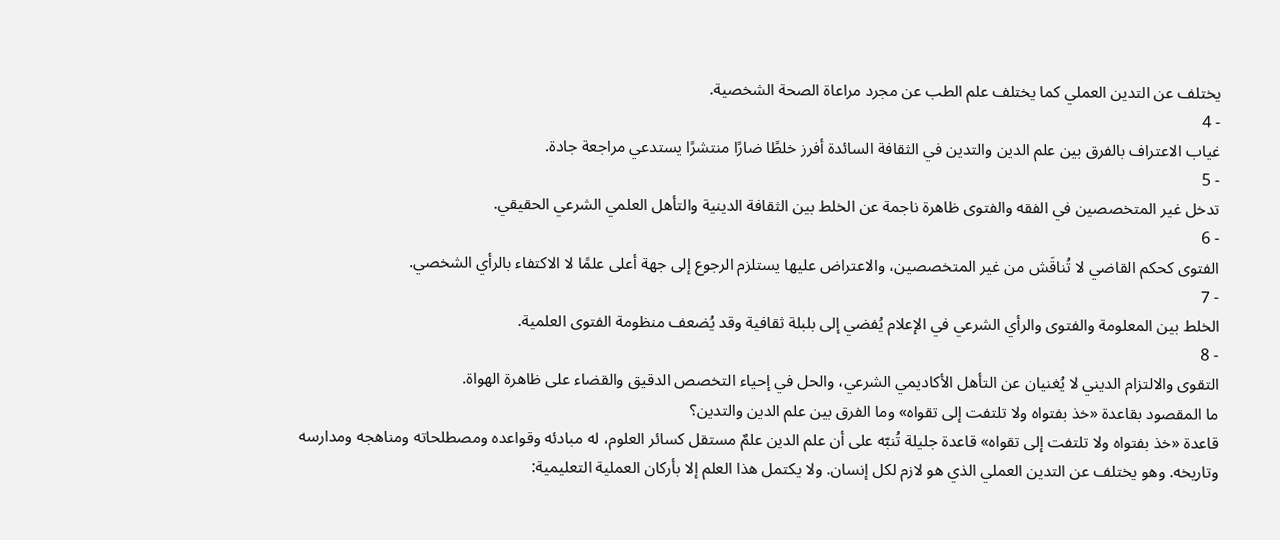يختلف عن التدين العملي كما يختلف علم الطب عن مجرد مراعاة الصحة الشخصية.
- 4
غياب الاعتراف بالفرق بين علم الدين والتدين في الثقافة السائدة أفرز خلطًا ضارًا منتشرًا يستدعي مراجعة جادة.
- 5
تدخل غير المتخصصين في الفقه والفتوى ظاهرة ناجمة عن الخلط بين الثقافة الدينية والتأهل العلمي الشرعي الحقيقي.
- 6
الفتوى كحكم القاضي لا تُناقَش من غير المتخصصين، والاعتراض عليها يستلزم الرجوع إلى جهة أعلى علمًا لا الاكتفاء بالرأي الشخصي.
- 7
الخلط بين المعلومة والفتوى والرأي الشرعي في الإعلام يُفضي إلى بلبلة ثقافية وقد يُضعف منظومة الفتوى العلمية.
- 8
التقوى والالتزام الديني لا يُغنيان عن التأهل الأكاديمي الشرعي، والحل في إحياء التخصص الدقيق والقضاء على ظاهرة الهواة.
ما المقصود بقاعدة «خذ بفتواه ولا تلتفت إلى تقواه» وما الفرق بين علم الدين والتدين؟
قاعدة «خذ بفتواه ولا تلتفت إلى تقواه» قاعدة جليلة تُنبّه على أن علم الدين علمٌ مستقل كسائر العلوم، له مبادئه وقواعده ومصطلحاته ومناهجه ومدارسه وتاريخه. وهو يختلف عن التدين العملي الذي هو لازم لكل إنسان. ولا يكتمل هذا العلم إلا بأركان العملية التعليمية: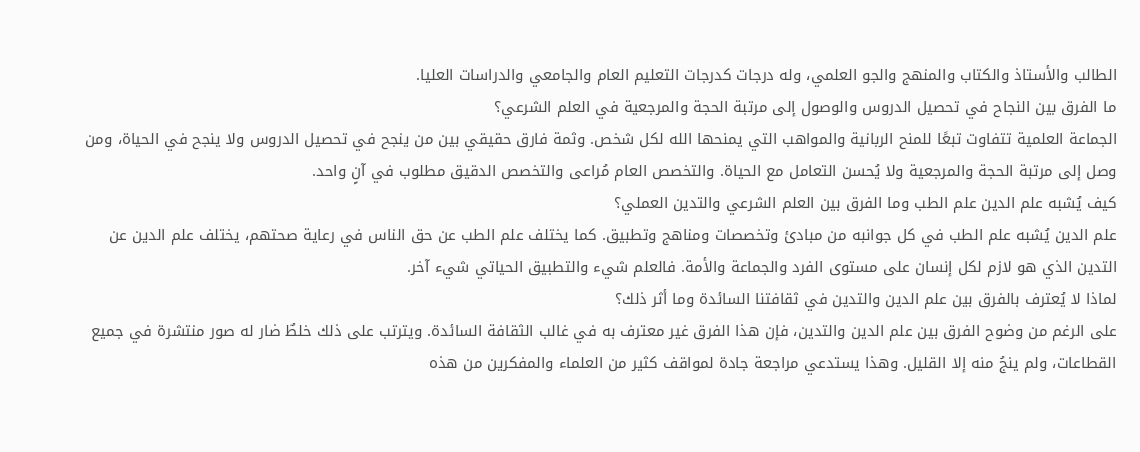الطالب والأستاذ والكتاب والمنهج والجو العلمي، وله درجات كدرجات التعليم العام والجامعي والدراسات العليا.
ما الفرق بين النجاح في تحصيل الدروس والوصول إلى مرتبة الحجة والمرجعية في العلم الشرعي؟
الجماعة العلمية تتفاوت تبعًا للمنح الربانية والمواهب التي يمنحها الله لكل شخص. وثمة فارق حقيقي بين من ينجح في تحصيل الدروس ولا ينجح في الحياة، ومن وصل إلى مرتبة الحجة والمرجعية ولا يُحسن التعامل مع الحياة. والتخصص العام مُراعى والتخصص الدقيق مطلوب في آنٍ واحد.
كيف يُشبه علم الدين علم الطب وما الفرق بين العلم الشرعي والتدين العملي؟
علم الدين يُشبه علم الطب في كل جوانبه من مبادئ وتخصصات ومناهج وتطبيق. كما يختلف علم الطب عن حق الناس في رعاية صحتهم، يختلف علم الدين عن التدين الذي هو لازم لكل إنسان على مستوى الفرد والجماعة والأمة. فالعلم شيء والتطبيق الحياتي شيء آخر.
لماذا لا يُعترف بالفرق بين علم الدين والتدين في ثقافتنا السائدة وما أثر ذلك؟
على الرغم من وضوح الفرق بين علم الدين والتدين، فإن هذا الفرق غير معترف به في غالب الثقافة السائدة. ويترتب على ذلك خلطٌ ضار له صور منتشرة في جميع القطاعات، ولم ينجُ منه إلا القليل. وهذا يستدعي مراجعة جادة لمواقف كثير من العلماء والمفكرين من هذه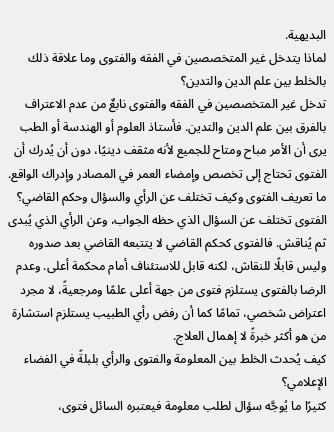البديهية.
لماذا يتدخل غير المتخصصين في الفقه والفتوى وما علاقة ذلك بالخلط بين علم الدين والتدين؟
تدخل غير المتخصصين في الفقه والفتوى نابعٌ من عدم الاعتراف بالفرق بين علم الدين والتدين. فأستاذ العلوم أو الهندسة أو الطب يرى أن الأمر مباح ومتاح للجميع لأنه مثقف دينيًا، دون أن يُدرك أن الفتوى تحتاج إلى تخصص وإمضاء العمر في المصادر وإدراك الواقع.
ما تعريف الفتوى وكيف تختلف عن الرأي والسؤال وحكم القاضي؟
الفتوى تختلف عن السؤال الذي حظه الجواب، وعن الرأي الذي يُبدى ثم يُناقش. فالفتوى كحكم القاضي لا يتتبعه القاضي بعد صدوره وليس قابلًا للنقاش، لكنه قابل للاستئناف أمام محكمة أعلى. وعدم الرضا بالفتوى يستلزم فتوى من جهة أعلى علمًا ومرجعيةً، لا مجرد اعتراض شخصي، تمامًا كما أن رفض رأي الطبيب يستلزم استشارة من هو أكثر خبرةً لا إهمال العلاج.
كيف يُحدث الخلط بين المعلومة والفتوى والرأي بلبلةً في الفضاء الإعلامي؟
كثيرًا ما يُوجَّه سؤال لطلب معلومة فيعتبره السائل فتوى،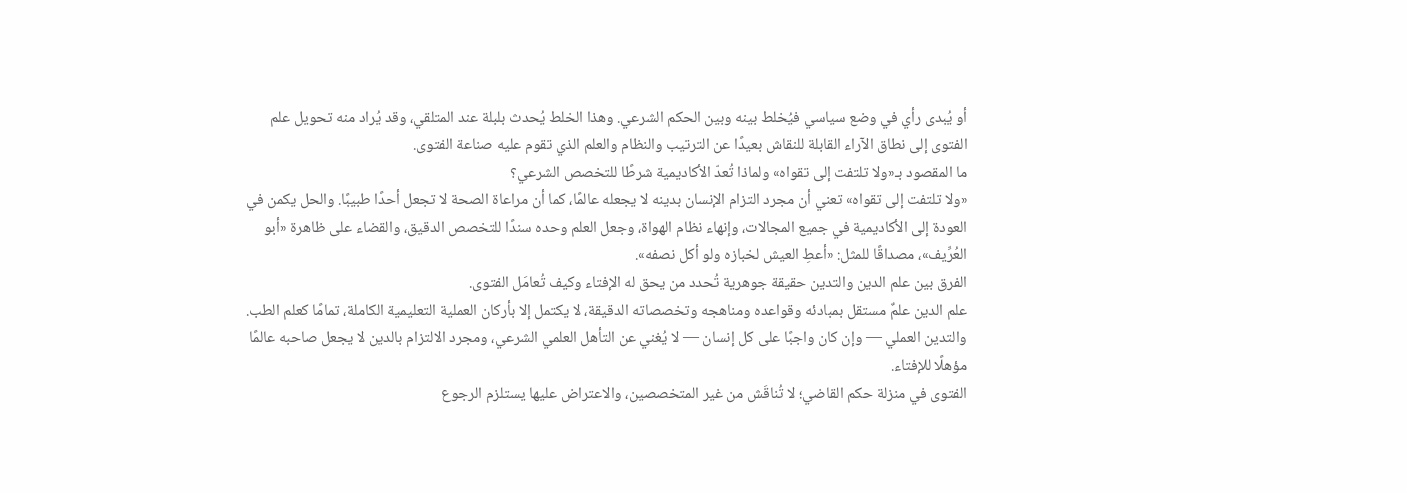أو يُبدى رأي في وضع سياسي فيُخلط بينه وبين الحكم الشرعي. وهذا الخلط يُحدث بلبلة عند المتلقي، وقد يُراد منه تحويل علم الفتوى إلى نطاق الآراء القابلة للنقاش بعيدًا عن الترتيب والنظام والعلم الذي تقوم عليه صناعة الفتوى.
ما المقصود بـ«ولا تلتفت إلى تقواه» ولماذا تُعدّ الأكاديمية شرطًا للتخصص الشرعي؟
«ولا تلتفت إلى تقواه» تعني أن مجرد التزام الإنسان بدينه لا يجعله عالمًا، كما أن مراعاة الصحة لا تجعل أحدًا طبيبًا. والحل يكمن في العودة إلى الأكاديمية في جميع المجالات، وإنهاء نظام الهواة، وجعل العلم وحده سندًا للتخصص الدقيق، والقضاء على ظاهرة «أبو العُرِّيف»، مصداقًا للمثل: «أعطِ العيش لخبازه ولو أكل نصفه».
الفرق بين علم الدين والتدين حقيقة جوهرية تُحدد من يحق له الإفتاء وكيف تُعامَل الفتوى.
علم الدين علمٌ مستقل بمبادئه وقواعده ومناهجه وتخصصاته الدقيقة، لا يكتمل إلا بأركان العملية التعليمية الكاملة، تمامًا كعلم الطب. والتدين العملي — وإن كان واجبًا على كل إنسان — لا يُغني عن التأهل العلمي الشرعي، ومجرد الالتزام بالدين لا يجعل صاحبه عالمًا مؤهلًا للإفتاء.
الفتوى في منزلة حكم القاضي؛ لا تُناقَش من غير المتخصصين، والاعتراض عليها يستلزم الرجوع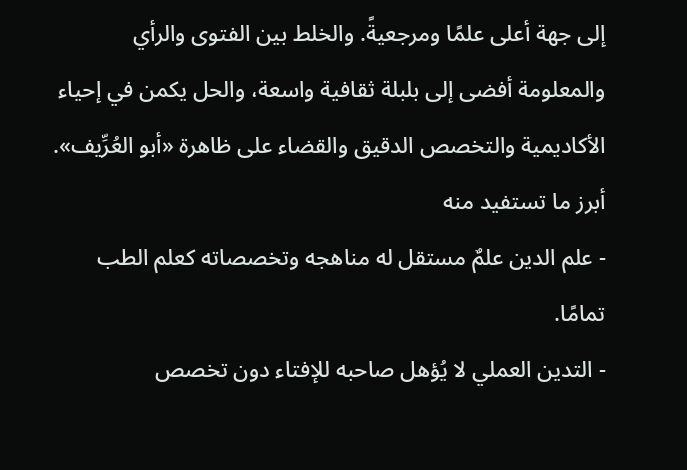إلى جهة أعلى علمًا ومرجعيةً. والخلط بين الفتوى والرأي والمعلومة أفضى إلى بلبلة ثقافية واسعة، والحل يكمن في إحياء الأكاديمية والتخصص الدقيق والقضاء على ظاهرة «أبو العُرِّيف».
أبرز ما تستفيد منه
- علم الدين علمٌ مستقل له مناهجه وتخصصاته كعلم الطب تمامًا.
- التدين العملي لا يُؤهل صاحبه للإفتاء دون تخصص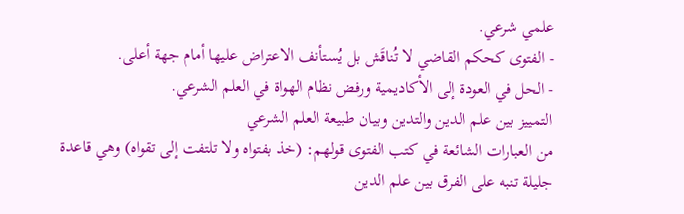علمي شرعي.
- الفتوى كحكم القاضي لا تُناقَش بل يُستأنف الاعتراض عليها أمام جهة أعلى.
- الحل في العودة إلى الأكاديمية ورفض نظام الهواة في العلم الشرعي.
التمييز بين علم الدين والتدين وبيان طبيعة العلم الشرعي
من العبارات الشائعة في كتب الفتوى قولهم: (خذ بفتواه ولا تلتفت إلى تقواه) وهي قاعدة جليلة تنبه على الفرق بين علم الدين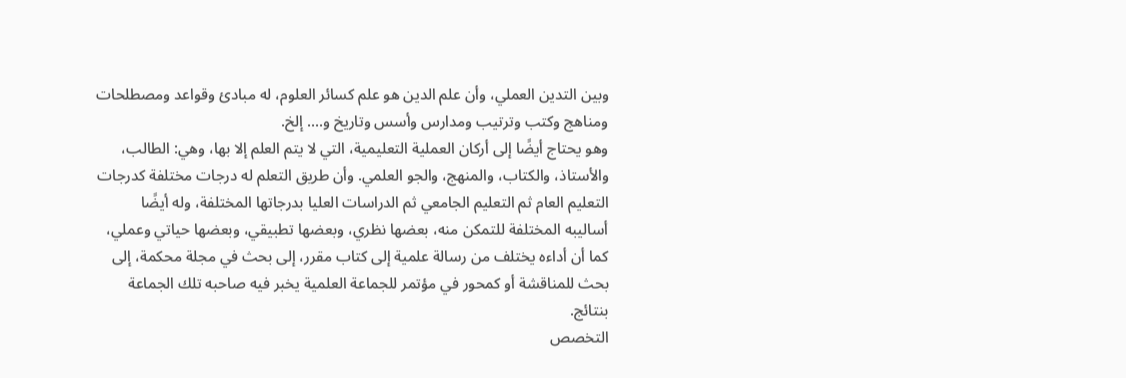وبين التدين العملي، وأن علم الدين هو علم كسائر العلوم، له مبادئ وقواعد ومصطلحات ومناهج وكتب وترتيب ومدارس وأسس وتاريخ و.... إلخ.
وهو يحتاج أيضًا إلى أركان العملية التعليمية، التي لا يتم العلم إلا بها، وهي: الطالب، والأستاذ، والكتاب، والمنهج، والجو العلمي. وأن طريق التعلم له درجات مختلفة كدرجات التعليم العام ثم التعليم الجامعي ثم الدراسات العليا بدرجاتها المختلفة، وله أيضًا أساليبه المختلفة للتمكن منه، بعضها نظري، وبعضها تطبيقي، وبعضها حياتي وعملي، كما أن أداءه يختلف من رسالة علمية إلى كتاب مقرر، إلى بحث في مجلة محكمة، إلى بحث للمناقشة أو كمحور في مؤتمر للجماعة العلمية يخبر فيه صاحبه تلك الجماعة بنتائج.
التخصص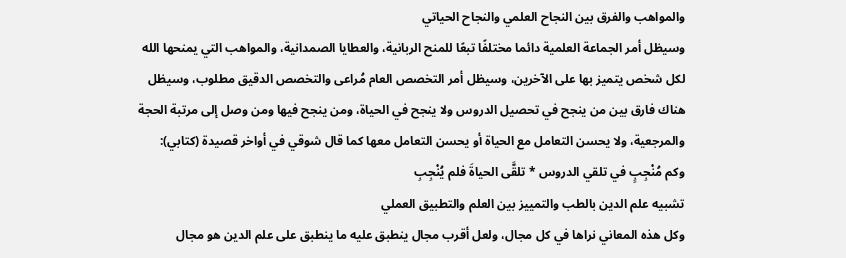والمواهب والفرق بين النجاح العلمي والنجاح الحياتي
وسيظل أمر الجماعة العلمية دائما مختلفًا تبعًا للمنح الربانية، والعطايا الصمدانية، والمواهب التي يمنحها الله لكل شخص يتميز بها على الآخرين، وسيظل أمر التخصص العام مُراعى والتخصص الدقيق مطلوب، وسيظل هناك فارق بين من ينجح في تحصيل الدروس ولا ينجح في الحياة، ومن ينجح فيها ومن وصل إلى مرتبة الحجة والمرجعية، ولا يحسن التعامل مع الحياة أو يحسن التعامل معها كما قال شوقي في أواخر قصيدة (كتابي):
وكم مُنْجِبٍ في تلقي الدروس * تلقَّى الحياةَ فلم يُنْجِبِ
تشبيه علم الدين بالطب والتمييز بين العلم والتطبيق العملي
وكل هذه المعاني نراها في كل مجال، ولعل أقرب مجال ينطبق عليه ما ينطبق على علم الدين هو مجال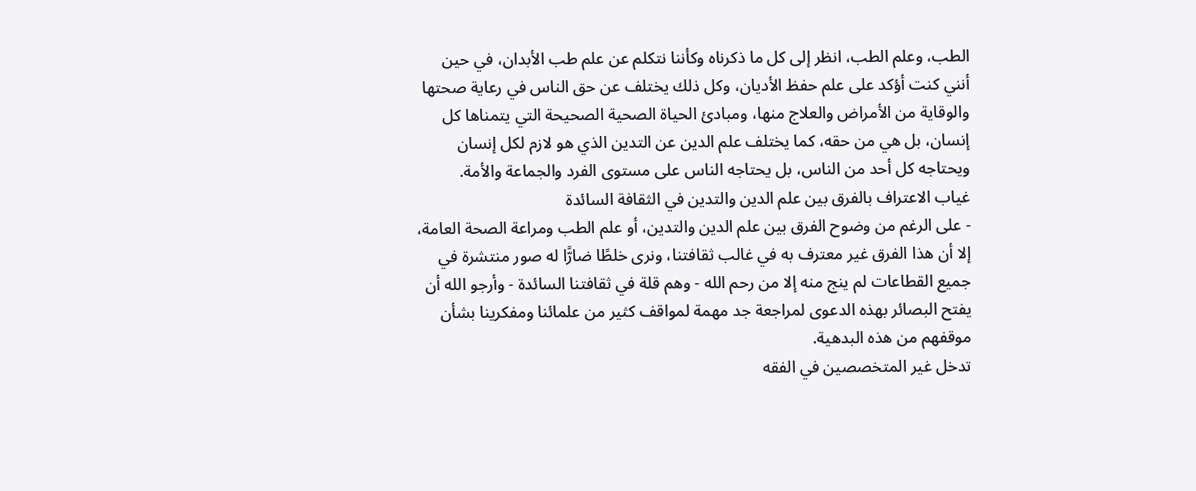الطب، وعلم الطب، انظر إلى كل ما ذكرناه وكأننا نتكلم عن علم طب الأبدان، في حين أنني كنت أؤكد على علم حفظ الأديان، وكل ذلك يختلف عن حق الناس في رعاية صحتها والوقاية من الأمراض والعلاج منها، ومبادئ الحياة الصحية الصحيحة التي يتمناها كل إنسان، بل هي من حقه، كما يختلف علم الدين عن التدين الذي هو لازم لكل إنسان ويحتاجه كل أحد من الناس، بل يحتاجه الناس على مستوى الفرد والجماعة والأمة.
غياب الاعتراف بالفرق بين علم الدين والتدين في الثقافة السائدة
- على الرغم من وضوح الفرق بين علم الدين والتدين، أو علم الطب ومراعة الصحة العامة، إلا أن هذا الفرق غير معترف به في غالب ثقافتنا، ونرى خلطًا ضارًّا له صور منتشرة في جميع القطاعات لم ينج منه إلا من رحم الله - وهم قلة في ثقافتنا السائدة - وأرجو الله أن يفتح البصائر بهذه الدعوى لمراجعة جد مهمة لمواقف كثير من علمائنا ومفكرينا بشأن موقفهم من هذه البدهية.
تدخل غير المتخصصين في الفقه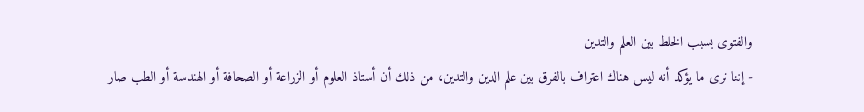والفتوى بسبب الخلط بين العلم والتدين
- إننا نرى ما يؤكد أنه ليس هناك اعتراف بالفرق بين علم الدين والتدين، من ذلك أن أستاذ العلوم أو الزراعة أو الصحافة أو الهندسة أو الطب صار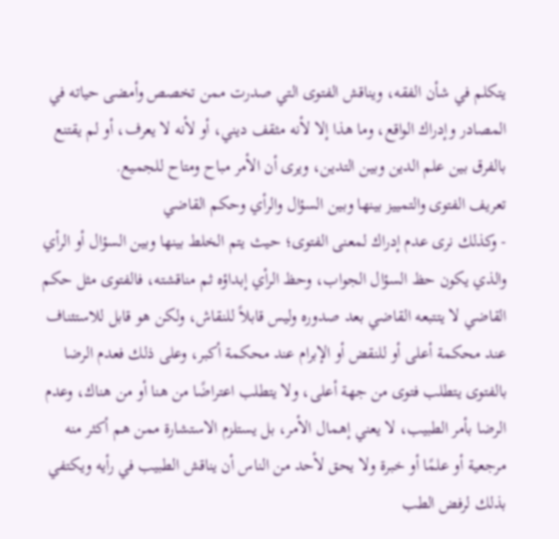يتكلم في شأن الفقه، ويناقش الفتوى التي صدرت ممن تخصص وأمضى حياته في المصادر وإدراك الواقع، وما هذا إلا لأنه مثقف ديني، أو لأنه لا يعرف، أو لم يقتنع بالفرق بين علم الدين وبين التدين، ويرى أن الأمر مباح ومتاح للجميع.
تعريف الفتوى والتمييز بينها وبين السؤال والرأي وحكم القاضي
- وكذلك نرى عدم إدراك لمعنى الفتوى؛ حيث يتم الخلط بينها وبين السؤال أو الرأي والذي يكون حظ السؤال الجواب، وحظ الرأي إبداؤه ثم مناقشته، فالفتوى مثل حكم القاضي لا يتتبعه القاضي بعد صدوره وليس قابلاً للنقاش، ولكن هو قابل للاستئناف عند محكمة أعلى أو للنقض أو الإبرام عند محكمة أكبر، وعلى ذلك فعدم الرضا بالفتوى يتطلب فتوى من جهة أعلى، ولا يتطلب اعتراضًا من هنا أو من هناك، وعدم الرضا بأمر الطبيب، لا يعني إهمال الأمر، بل يستلزم الاستشارة ممن هم أكثر منه مرجعية أو علمًا أو خبرة ولا يحق لأحد من الناس أن يناقش الطبيب في رأيه ويكتفي بذلك لرفض الطب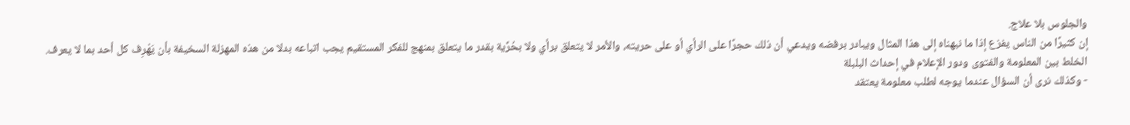والجلوس بلا علاج.
إن كثيرًا من الناس يفزع إذا ما نبهناه إلى هذا المثال ويبادر برفضه ويدعي أن ذلك حجرًا على الرأي أو على حريته، والأمر لا يتعلق برأي ولا بحُرِّية بقدر ما يتعلق بمنهج للفكر المستقيم يجب اتباعه بدلا من هذه المهزلة السخيفة بأن يَهْرِف كل أحد بما لا يعرف.
الخلط بين المعلومة والفتوى ودور الإعلام في إحداث البلبلة
- وكذلك نرى أن السؤال عندما يوجه لطلب معلومة يعتقد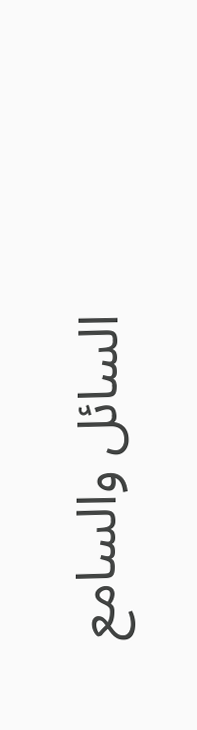السائل والسامع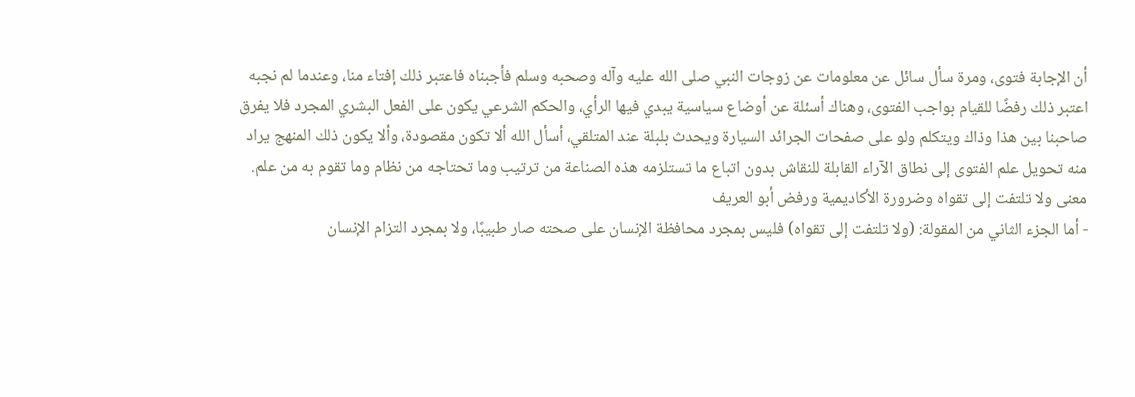أن الإجابة فتوى، ومرة سأل سائل عن معلومات عن زوجات النبي صلى الله عليه وآله وصحبه وسلم فأجبناه فاعتبر ذلك إفتاء منا، وعندما لم نجبه اعتبر ذلك رفضًا للقيام بواجب الفتوى، وهناك أسئلة عن أوضاع سياسية يبدي فيها الرأي، والحكم الشرعي يكون على الفعل البشري المجرد فلا يفرق صاحبنا بين هذا وذاك ويتكلم ولو على صفحات الجرائد السيارة ويحدث بلبلة عند المتلقي، أسأل الله ألا تكون مقصودة، وألا يكون ذلك المنهج يراد منه تحويل علم الفتوى إلى نطاق الآراء القابلة للنقاش بدون اتباع ما تستلزمه هذه الصناعة من ترتيب وما تحتاجه من نظام وما تقوم به من علم.
معنى ولا تلتفت إلى تقواه وضرورة الأكاديمية ورفض أبو العريف
- أما الجزء الثاني من المقولة: (ولا تلتفت إلى تقواه) فليس بمجرد محافظة الإنسان على صحته صار طبيبًا، ولا بمجرد التزام الإنسان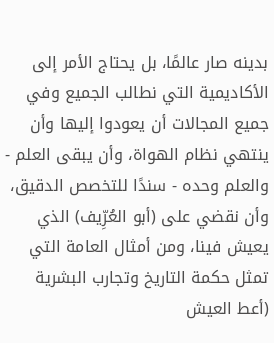بدينه صار عالمًا، بل يحتاج الأمر إلى الأكاديمية التي نطالب الجميع وفي جميع المجالات أن يعودوا إليها وأن ينتهي نظام الهواة، وأن يبقى العلم - والعلم وحده - سندًا للتخصص الدقيق، وأن نقضي على (أبو العُرِّيف) الذي يعيش فينا، ومن أمثال العامة التي تمثل حكمة التاريخ وتجارب البشرية (أعط العيش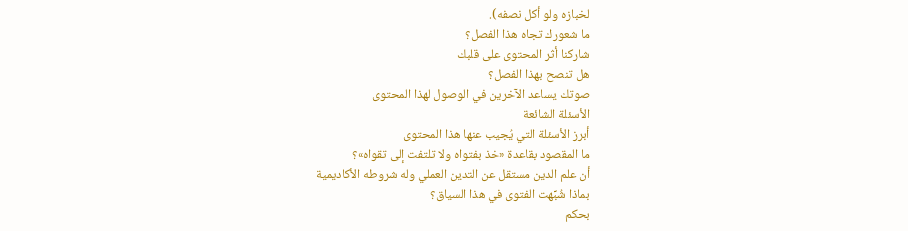لخبازه ولو أكل نصفه).
ما شعورك تجاه هذا الفصل؟
شاركنا أثر المحتوى على قلبك
هل تنصح بهذا الفصل؟
صوتك يساعد الآخرين في الوصول لهذا المحتوى
الأسئلة الشائعة
أبرز الأسئلة التي يُجيب عنها هذا المحتوى
ما المقصود بقاعدة «خذ بفتواه ولا تلتفت إلى تقواه»؟
أن علم الدين مستقل عن التدين العملي وله شروطه الأكاديمية
بماذا شُبِّهت الفتوى في هذا السياق؟
بحكم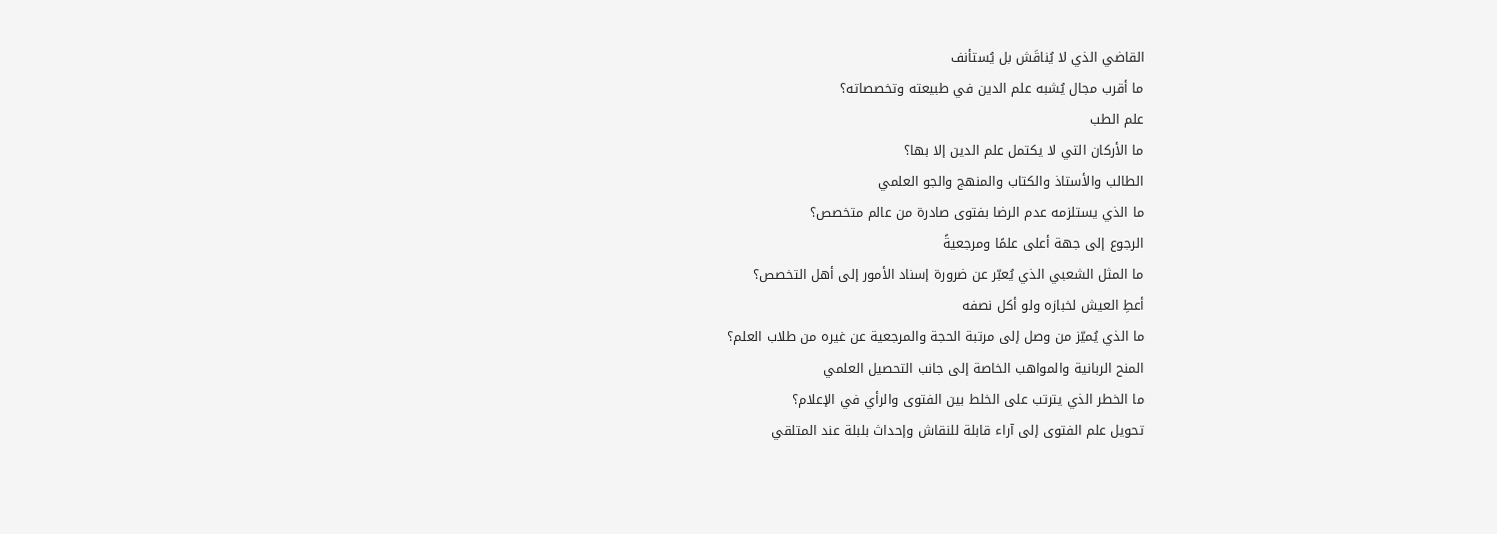القاضي الذي لا يُناقَش بل يُستأنف
ما أقرب مجال يُشبه علم الدين في طبيعته وتخصصاته؟
علم الطب
ما الأركان التي لا يكتمل علم الدين إلا بها؟
الطالب والأستاذ والكتاب والمنهج والجو العلمي
ما الذي يستلزمه عدم الرضا بفتوى صادرة من عالم متخصص؟
الرجوع إلى جهة أعلى علمًا ومرجعيةً
ما المثل الشعبي الذي يُعبّر عن ضرورة إسناد الأمور إلى أهل التخصص؟
أعطِ العيش لخبازه ولو أكل نصفه
ما الذي يُميّز من وصل إلى مرتبة الحجة والمرجعية عن غيره من طلاب العلم؟
المنح الربانية والمواهب الخاصة إلى جانب التحصيل العلمي
ما الخطر الذي يترتب على الخلط بين الفتوى والرأي في الإعلام؟
تحويل علم الفتوى إلى آراء قابلة للنقاش وإحداث بلبلة عند المتلقي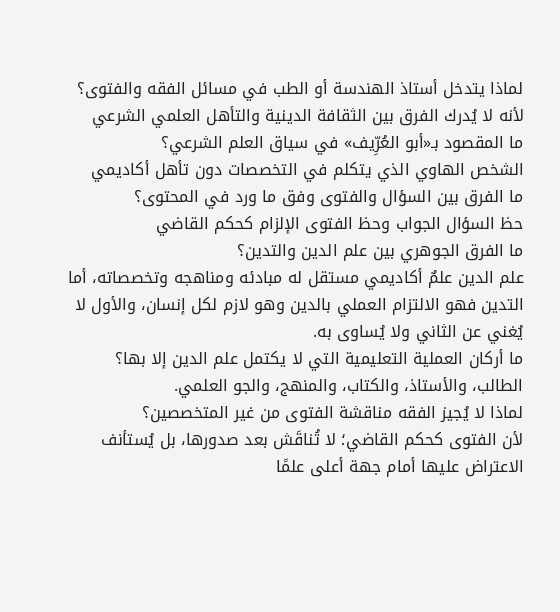لماذا يتدخل أستاذ الهندسة أو الطب في مسائل الفقه والفتوى؟
لأنه لا يُدرك الفرق بين الثقافة الدينية والتأهل العلمي الشرعي
ما المقصود بـ«أبو العُرِّيف» في سياق العلم الشرعي؟
الشخص الهاوي الذي يتكلم في التخصصات دون تأهل أكاديمي
ما الفرق بين السؤال والفتوى وفق ما ورد في المحتوى؟
حظ السؤال الجواب وحظ الفتوى الإلزام كحكم القاضي
ما الفرق الجوهري بين علم الدين والتدين؟
علم الدين علمٌ أكاديمي مستقل له مبادئه ومناهجه وتخصصاته، أما التدين فهو الالتزام العملي بالدين وهو لازم لكل إنسان، والأول لا يُغني عن الثاني ولا يُساوى به.
ما أركان العملية التعليمية التي لا يكتمل علم الدين إلا بها؟
الطالب، والأستاذ، والكتاب، والمنهج، والجو العلمي.
لماذا لا يُجيز الفقه مناقشة الفتوى من غير المتخصصين؟
لأن الفتوى كحكم القاضي؛ لا تُناقَش بعد صدورها، بل يُستأنف الاعتراض عليها أمام جهة أعلى علمًا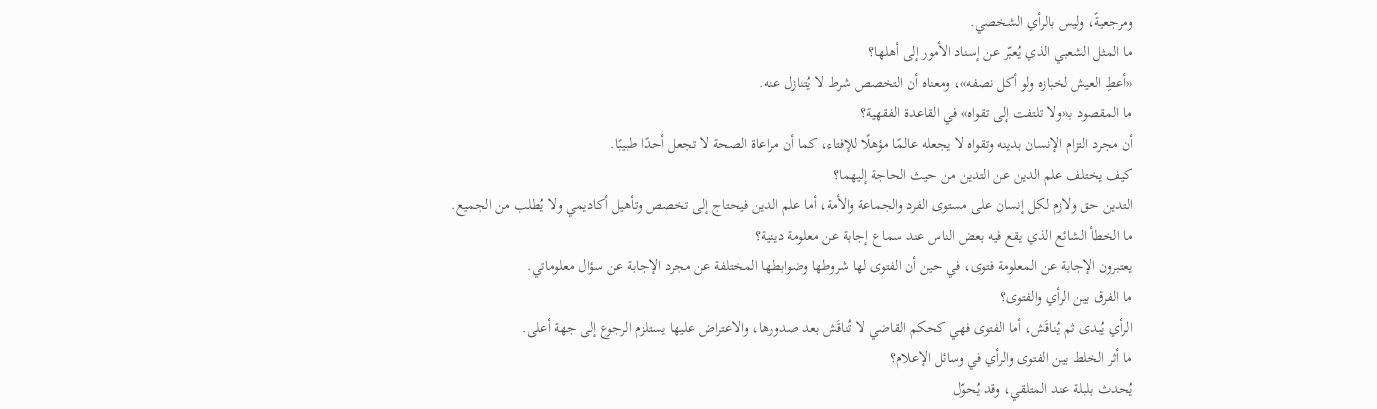ومرجعيةً، وليس بالرأي الشخصي.
ما المثل الشعبي الذي يُعبّر عن إسناد الأمور إلى أهلها؟
«أعطِ العيش لخبازه ولو أكل نصفه»، ومعناه أن التخصص شرط لا يُتنازل عنه.
ما المقصود بـ«ولا تلتفت إلى تقواه» في القاعدة الفقهية؟
أن مجرد التزام الإنسان بدينه وتقواه لا يجعله عالمًا مؤهلًا للإفتاء، كما أن مراعاة الصحة لا تجعل أحدًا طبيبًا.
كيف يختلف علم الدين عن التدين من حيث الحاجة إليهما؟
التدين حق ولازم لكل إنسان على مستوى الفرد والجماعة والأمة، أما علم الدين فيحتاج إلى تخصص وتأهيل أكاديمي ولا يُطلب من الجميع.
ما الخطأ الشائع الذي يقع فيه بعض الناس عند سماع إجابة عن معلومة دينية؟
يعتبرون الإجابة عن المعلومة فتوى، في حين أن الفتوى لها شروطها وضوابطها المختلفة عن مجرد الإجابة عن سؤال معلوماتي.
ما الفرق بين الرأي والفتوى؟
الرأي يُبدى ثم يُناقَش، أما الفتوى فهي كحكم القاضي لا تُناقَش بعد صدورها، والاعتراض عليها يستلزم الرجوع إلى جهة أعلى.
ما أثر الخلط بين الفتوى والرأي في وسائل الإعلام؟
يُحدث بلبلة عند المتلقي، وقد يُحوّل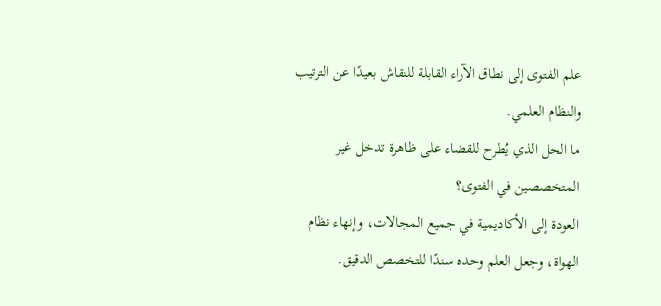علم الفتوى إلى نطاق الآراء القابلة للنقاش بعيدًا عن الترتيب والنظام العلمي.
ما الحل الذي يُطرح للقضاء على ظاهرة تدخل غير المتخصصين في الفتوى؟
العودة إلى الأكاديمية في جميع المجالات، وإنهاء نظام الهواة، وجعل العلم وحده سندًا للتخصص الدقيق.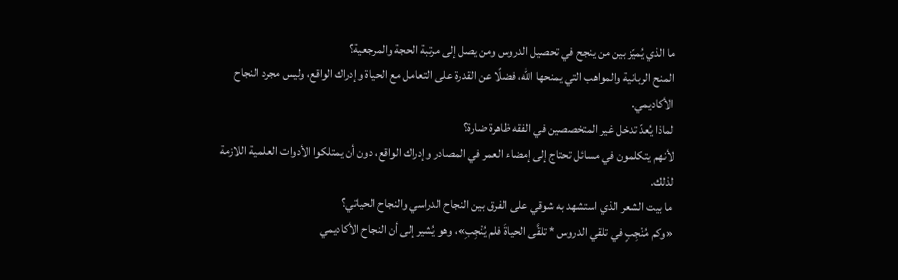ما الذي يُميّز بين من ينجح في تحصيل الدروس ومن يصل إلى مرتبة الحجة والمرجعية؟
المنح الربانية والمواهب التي يمنحها الله، فضلًا عن القدرة على التعامل مع الحياة وإدراك الواقع، وليس مجرد النجاح الأكاديمي.
لماذا يُعدّ تدخل غير المتخصصين في الفقه ظاهرة ضارة؟
لأنهم يتكلمون في مسائل تحتاج إلى إمضاء العمر في المصادر وإدراك الواقع، دون أن يمتلكوا الأدوات العلمية اللازمة لذلك.
ما بيت الشعر الذي استشهد به شوقي على الفرق بين النجاح الدراسي والنجاح الحياتي؟
«وكم مُنْجِبٍ في تلقي الدروس * تلقَّى الحياةَ فلم يُنْجِبِ»، وهو يُشير إلى أن النجاح الأكاديمي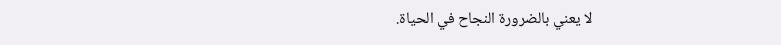لا يعني بالضرورة النجاح في الحياة.